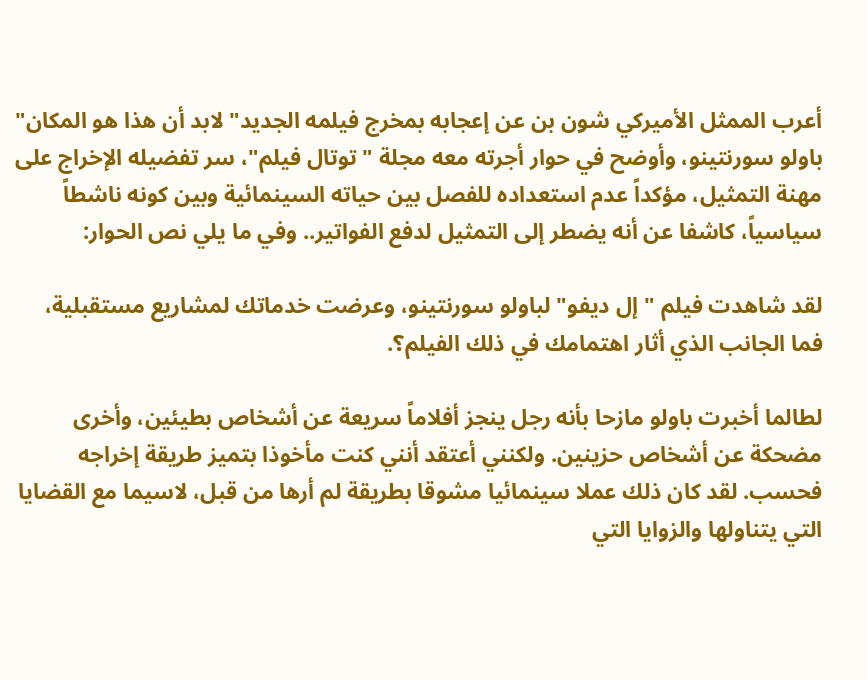أعرب الممثل الأميركي شون بن عن إعجابه بمخرج فيلمه الجديد"لابد أن هذا هو المكان" باولو سورنتينو، وأوضح في حوار أجرته معه مجلة "توتال فيلم"، سر تفضيله الإخراج على مهنة التمثيل، مؤكداً عدم استعداده للفصل بين حياته السينمائية وبين كونه ناشطاً سياسياً، كاشفا عن أنه يضطر إلى التمثيل لدفع الفواتير.. وفي ما يلي نص الحوار:

لقد شاهدت فيلم "إل ديفو" لباولو سورنتينو، وعرضت خدماتك لمشاريع مستقبلية، فما الجانب الذي أثار اهتمامك في ذلك الفيلم؟.

لطالما أخبرت باولو مازحا بأنه رجل ينجز أفلاماً سريعة عن أشخاص بطيئين، وأخرى مضحكة عن أشخاص حزينين. ولكنني أعتقد أنني كنت مأخوذا بتميز طريقة إخراجه فحسب. لقد كان ذلك عملا سينمائيا مشوقا بطريقة لم أرها من قبل، لاسيما مع القضايا التي يتناولها والزوايا التي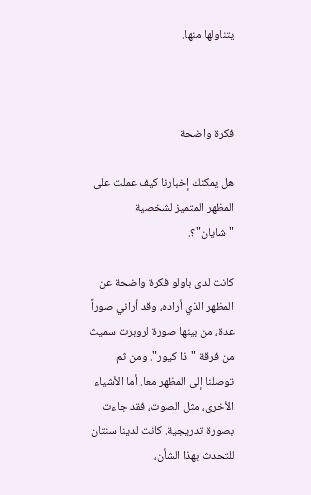يتناولها منها.



فكرة واضحة

هل يمكنك إخبارنا كيف عملت على المظهر المتميز لشخصية "شايان"؟.

كانت لدى باولو فكرة واضحة عن المظهر الذي أراده، وقد أراني صوراً عدة، من بينها صورة لروبرت سميث من فرقة "ذا كيور". ومن ثم توصلنا إلى المظهر معا. أما الأشياء الأخرى، مثل الصوت، فقد جاءت بصورة تدريجية. كانت لدينا سنتان للتحدث بهذا الشأن،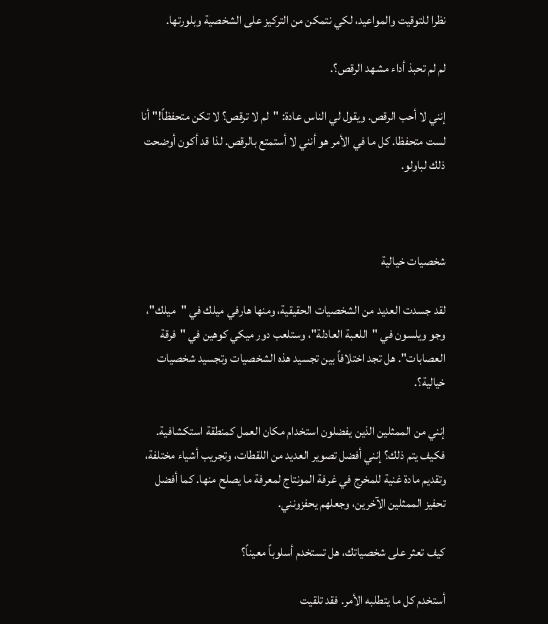نظرا للتوقيت والمواعيد، لكي نتمكن من التركيز على الشخصية وبلورتها.

لم لم تحبذ أداء مشهد الرقص؟.

إنني لا أحب الرقص. ويقول لي الناس عادة: "لم لا ترقص؟ لا تكن متحفظاً!" أنا لست متحفظا. كل ما في الأمر هو أنني لا أستمتع بالرقص. لذا قد أكون أوضحت ذلك لباولو.



شخصيات خيالية

لقد جسدت العديد من الشخصيات الحقيقية، ومنها هارفي ميلك في "ميلك"، وجو ويلسون في "اللعبة العادلة"، وستلعب دور ميكي كوهين في "فرقة العصابات". هل تجد اختلافاً بين تجسيد هذه الشخصيات وتجسيد شخصيات خيالية؟.

إنني من الممثلين الذين يفضلون استخدام مكان العمل كمنطقة استكشافية. فكيف يتم ذلك؟ إنني أفضل تصوير العديد من اللقطات، وتجريب أشياء مختلفة، وتقديم مادة غنية للمخرج في غرفة المونتاج لمعرفة ما يصلح منها. كما أفضل تحفيز الممثلين الآخرين، وجعلهم يحفزونني.

كيف تعثر على شخصياتك، هل تستخدم أسلوباً معيناً؟

أستخدم كل ما يتطلبه الأمر. فقد تلقيت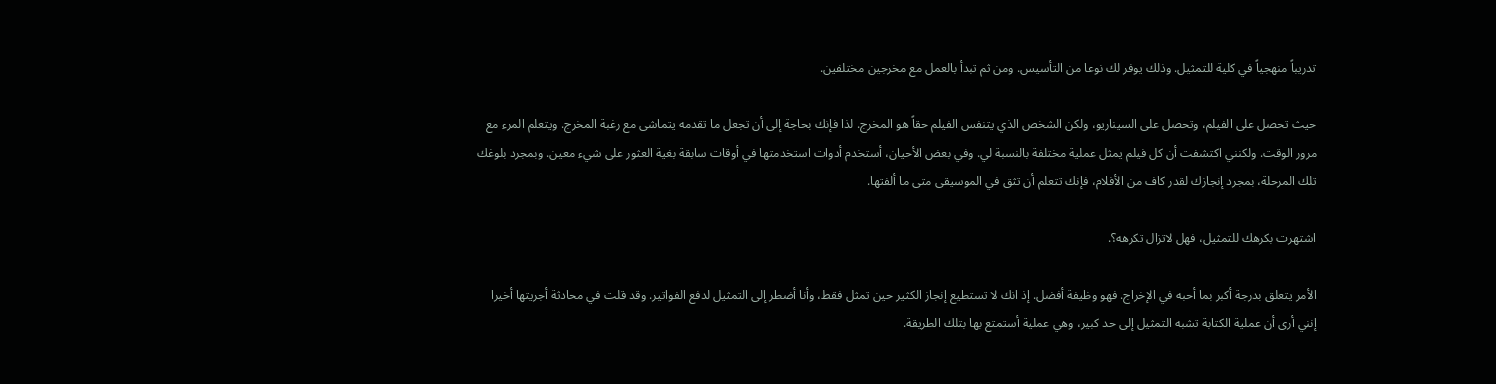تدريباً منهجياً في كلية للتمثيل. وذلك يوفر لك نوعا من التأسيس. ومن ثم تبدأ بالعمل مع مخرجين مختلفين.

حيث تحصل على الفيلم، وتحصل على السيناريو، ولكن الشخص الذي يتنفس الفيلم حقاً هو المخرج. لذا فإنك بحاجة إلى أن تجعل ما تقدمه يتماشى مع رغبة المخرج. ويتعلم المرء مع مرور الوقت. ولكنني اكتشفت أن كل فيلم يمثل عملية مختلفة بالنسبة لي. وفي بعض الأحيان، أستخدم أدوات استخدمتها في أوقات سابقة بغية العثور على شيء معين. وبمجرد بلوغك تلك المرحلة، بمجرد إنجازك لقدر كاف من الأفلام، فإنك تتعلم أن تثق في الموسيقى متى ما ألفتها.

اشتهرت بكرهك للتمثيل، فهل لاتزال تكرهه؟.

الأمر يتعلق بدرجة أكبر بما أحبه في الإخراج. فهو وظيفة أفضل. إذ انك لا تستطيع إنجاز الكثير حين تمثل فقط، وأنا أضطر إلى التمثيل لدفع الفواتير. وقد قلت في محادثة أجريتها أخيرا إنني أرى أن عملية الكتابة تشبه التمثيل إلى حد كبير، وهي عملية أستمتع بها بتلك الطريقة.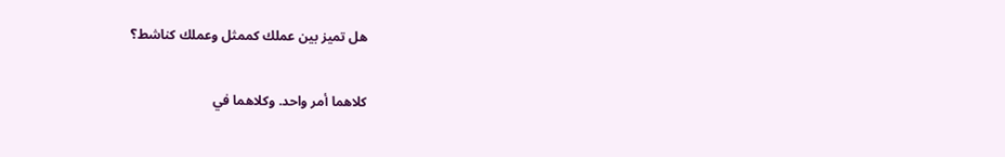هل تميز بين عملك كممثل وعملك كناشط؟

كلاهما أمر واحد. وكلاهما في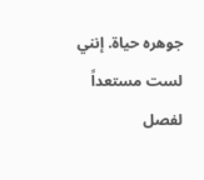جوهره حياة. إنني لست مستعداً لفصل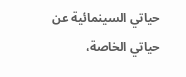حياتي السينمائية عن حياتي الخاصة،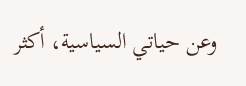وعن حياتي السياسية، أكثر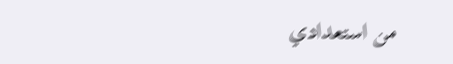من استعدادي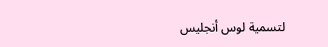لتسمية لوس أنجليس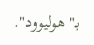بـ"هوليوود".